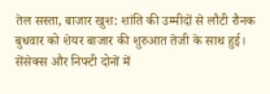तेल सस्ता, बाजार खुश: शांति की उम्मीदों से लौटी रौनक
बुधवार को शेयर बाजार की शुरुआत तेजी के साथ हुई। सेंसेक्स और निफ्टी दोनों में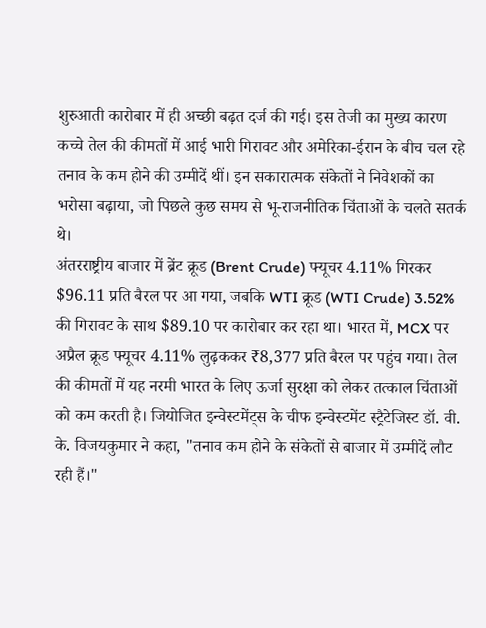शुरुआती कारोबार में ही अच्छी बढ़त दर्ज की गई। इस तेजी का मुख्य कारण कच्चे तेल की कीमतों में आई भारी गिरावट और अमेरिका-ईरान के बीच चल रहे तनाव के कम होने की उम्मीदें थीं। इन सकारात्मक संकेतों ने निवेशकों का भरोसा बढ़ाया, जो पिछले कुछ समय से भू-राजनीतिक चिंताओं के चलते सतर्क थे।
अंतरराष्ट्रीय बाजार में ब्रेंट क्रूड (Brent Crude) फ्यूचर 4.11% गिरकर $96.11 प्रति बैरल पर आ गया, जबकि WTI क्रूड (WTI Crude) 3.52% की गिरावट के साथ $89.10 पर कारोबार कर रहा था। भारत में, MCX पर अप्रैल क्रूड फ्यूचर 4.11% लुढ़ककर ₹8,377 प्रति बैरल पर पहुंच गया। तेल की कीमतों में यह नरमी भारत के लिए ऊर्जा सुरक्षा को लेकर तत्काल चिंताओं को कम करती है। जियोजित इन्वेस्टमेंट्स के चीफ इन्वेस्टमेंट स्ट्रैटेजिस्ट डॉ. वी. के. विजयकुमार ने कहा, "तनाव कम होने के संकेतों से बाजार में उम्मीदें लौट रही हैं।"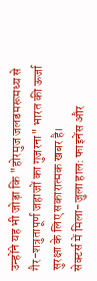उन्होंने यह भी जोड़ा कि "होरमुज जलडमरूमध्य से गैर-शत्रुतापूर्ण जहाजों का गुजरना" भारत की ऊर्जा सुरक्षा के लिए सकारात्मक खबर है।
सेक्टर्स में मिला-जुला हाल: फाइनेंस और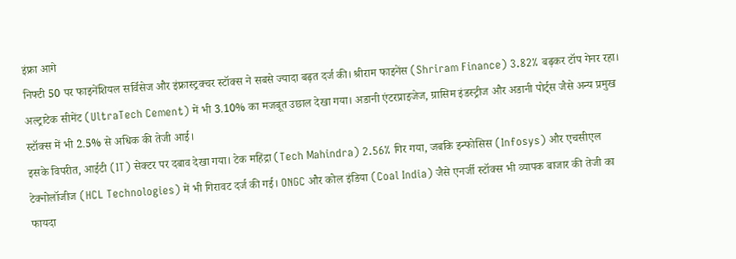इंफ्रा आगे
निफ्टी 50 पर फाइनेंशियल सर्विसेज और इंफ्रास्ट्रक्चर स्टॉक्स ने सबसे ज्यादा बढ़त दर्ज की। श्रीराम फाइनेंस (Shriram Finance) 3.82% बढ़कर टॉप गेनर रहा। अल्ट्राटेक सीमेंट (UltraTech Cement) में भी 3.10% का मजबूत उछाल देखा गया। अडानी एंटरप्राइजेज, ग्रासिम इंडस्ट्रीज और अडानी पोर्ट्स जैसे अन्य प्रमुख स्टॉक्स में भी 2.5% से अधिक की तेजी आई।
इसके विपरीत, आईटी (IT) सेक्टर पर दबाव देखा गया। टेक महिंद्रा (Tech Mahindra) 2.56% गिर गया, जबकि इन्फोसिस (Infosys) और एचसीएल टेक्नोलॉजीज (HCL Technologies) में भी गिरावट दर्ज की गई। ONGC और कोल इंडिया (Coal India) जैसे एनर्जी स्टॉक्स भी व्यापक बाजार की तेजी का फायदा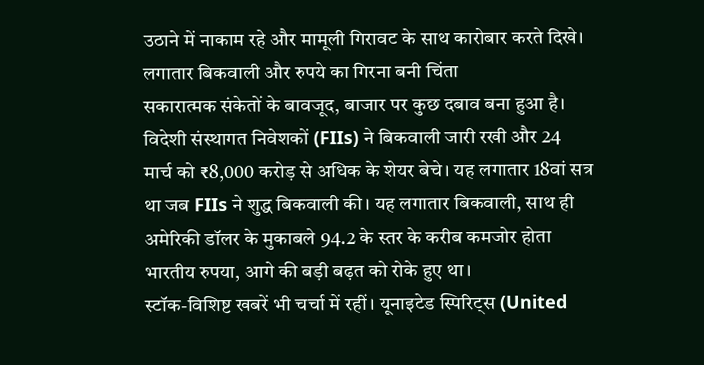उठाने में नाकाम रहे और मामूली गिरावट के साथ कारोबार करते दिखे।
लगातार बिकवाली और रुपये का गिरना बनी चिंता
सकारात्मक संकेतों के बावजूद, बाजार पर कुछ दबाव बना हुआ है। विदेशी संस्थागत निवेशकों (FIIs) ने बिकवाली जारी रखी और 24 मार्च को ₹8,000 करोड़ से अधिक के शेयर बेचे। यह लगातार 18वां सत्र था जब FIIs ने शुद्ध बिकवाली की। यह लगातार बिकवाली, साथ ही अमेरिकी डॉलर के मुकाबले 94.2 के स्तर के करीब कमजोर होता भारतीय रुपया, आगे की बड़ी बढ़त को रोके हुए था।
स्टॉक-विशिष्ट खबरें भी चर्चा में रहीं। यूनाइटेड स्पिरिट्स (United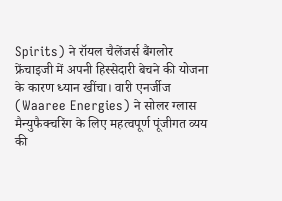Spirits) ने रॉयल चैलेंजर्स बैंगलोर फ्रेंचाइजी में अपनी हिस्सेदारी बेचने की योजना के कारण ध्यान खींचा। वारी एनर्जीज (Waaree Energies) ने सोलर ग्लास मैन्युफैक्चरिंग के लिए महत्वपूर्ण पूंजीगत व्यय की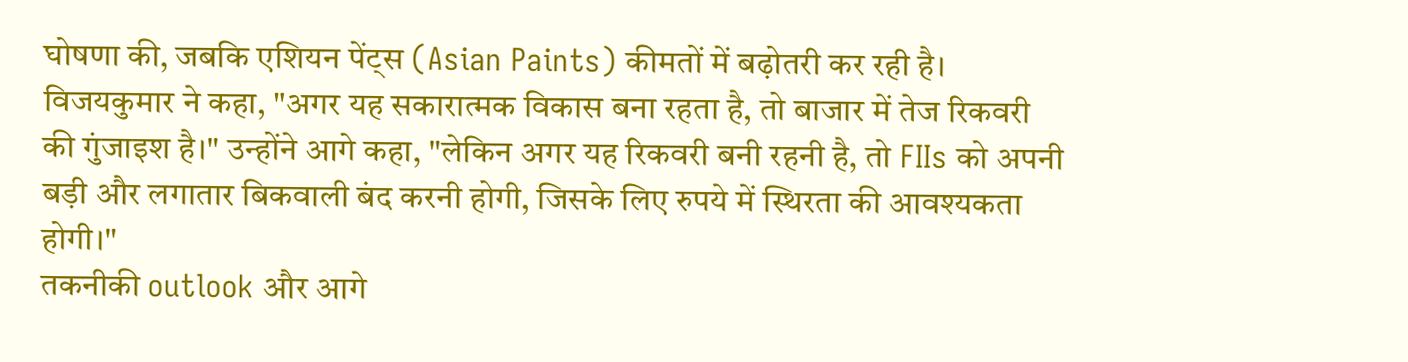घोषणा की, जबकि एशियन पेंट्स (Asian Paints) कीमतों में बढ़ोतरी कर रही है। विजयकुमार ने कहा, "अगर यह सकारात्मक विकास बना रहता है, तो बाजार में तेज रिकवरी की गुंजाइश है।" उन्होंने आगे कहा, "लेकिन अगर यह रिकवरी बनी रहनी है, तो FIIs को अपनी बड़ी और लगातार बिकवाली बंद करनी होगी, जिसके लिए रुपये में स्थिरता की आवश्यकता होगी।"
तकनीकी outlook और आगे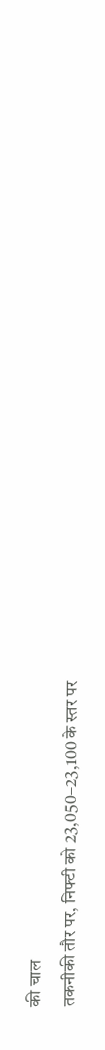की चाल
तकनीकी तौर पर, निफ्टी को 23,050–23,100 के स्तर पर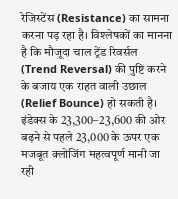रेजिस्टेंस (Resistance) का सामना करना पड़ रहा है। विश्लेषकों का मानना है कि मौजूदा चाल ट्रेंड रिवर्सल (Trend Reversal) की पुष्टि करने के बजाय एक राहत वाली उछाल (Relief Bounce) हो सकती है। इंडेक्स के 23,300–23,600 की ओर बढ़ने से पहले 23,000 के ऊपर एक मजबूत क्लोजिंग महत्वपूर्ण मानी जा रही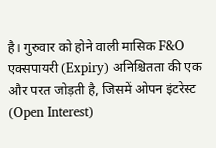है। गुरुवार को होने वाली मासिक F&O एक्सपायरी (Expiry) अनिश्चितता की एक और परत जोड़ती है, जिसमें ओपन इंटरेस्ट (Open Interest)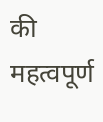की महत्वपूर्ण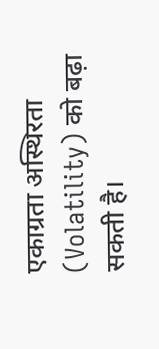एकाग्रता अस्थिरता (Volatility) को बढ़ा सकती है।